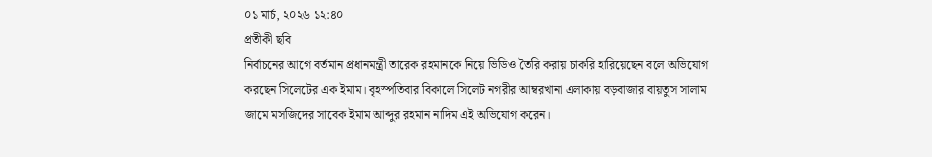০১ মার্চ, ২০২৬ ১২:৪০
প্রতীকী ছবি
নির্বাচনের আগে বর্তমান প্রধানমন্ত্রী তারেক রহমানকে নিয়ে ভিডিও তৈরি করায় চাকরি হারিয়েছেন বলে অভিযোগ করছেন সিলেটের এক ইমাম। বৃহস্পতিবার বিকালে সিলেট নগরীর আম্বরখানা এলাকায় বড়বাজার বায়তুস সালাম জামে মসজিদের সাবেক ইমাম আব্দুর রহমান নাদিম এই অভিযোগ করেন।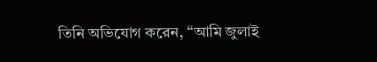তিনি অভিযোগ করেন, ‘‘আমি জুলাই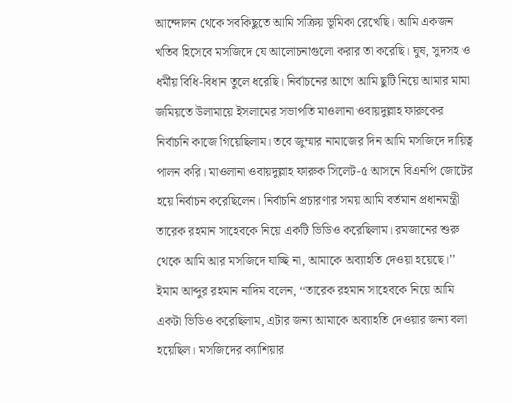আন্দোলন থেকে সবকিছুতে আমি সক্রিয় ভূমিকা রেখেছি। আমি একজন খতিব হিসেবে মসজিদে যে আলোচনাগুলো করার তা করেছি। ঘুষ, সুদসহ ও ধর্মীয় বিধি-বিধান তুলে ধরেছি। নির্বাচনের আগে আমি ছুটি নিয়ে আমার মামা জমিয়তে উলামায়ে ইসলামের সভাপতি মাওলানা ওবায়দুল্লাহ ফারুকের নির্বাচনি কাজে গিয়েছিলাম। তবে জুম্মার নামাজের দিন আমি মসজিদে দায়িত্ব পালন করি। মাওলানা ওবায়দুল্লাহ ফারুক সিলেট-৫ আসনে বিএনপি জোটের হয়ে নির্বাচন করেছিলেন। নির্বাচনি প্রচারণার সময় আমি বর্তমান প্রধানমন্ত্রী তারেক রহমান সাহেবকে নিয়ে একটি ভিডিও করেছিলাম। রমজানের শুরু থেকে আমি আর মসজিদে যাচ্ছি না, আমাকে অব্যাহতি দেওয়া হয়েছে।’’
ইমাম আব্দুর রহমান নাদিম বলেন, ‘‘তারেক রহমান সাহেবকে নিয়ে আমি একটা ভিডিও করেছিলাম, এটার জন্য আমাকে অব্যাহতি দেওয়ার জন্য বলা হয়েছিল। মসজিদের ক্যাশিয়ার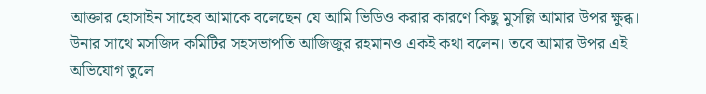আক্তার হোসাইন সাহেব আমাকে বলেছেন যে আমি ভিডিও করার কারণে কিছু মুসল্লি আমার উপর ক্ষুব্ধ। উনার সাথে মসজিদ কমিটির সহসভাপতি আজিজুর রহমানও একই কথা বলেন। তবে আমার উপর এই অভিযোগ তুলে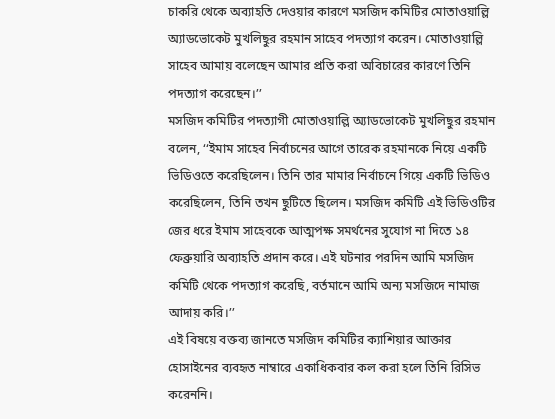চাকরি থেকে অব্যাহতি দেওয়ার কারণে মসজিদ কমিটির মোতাওয়াল্লি অ্যাডভোকেট মুখলিছুর রহমান সাহেব পদত্যাগ করেন। মোতাওয়াল্লি সাহেব আমায় বলেছেন আমার প্রতি করা অবিচারের কারণে তিনি পদত্যাগ করেছেন।’’
মসজিদ কমিটির পদত্যাগী মোতাওয়াল্লি অ্যাডভোকেট মুখলিছুর রহমান বলেন, ‘‘ইমাম সাহেব নির্বাচনের আগে তারেক রহমানকে নিয়ে একটি ভিডিওতে করেছিলেন। তিনি তার মামার নির্বাচনে গিয়ে একটি ভিডিও করেছিলেন, তিনি তখন ছুটিতে ছিলেন। মসজিদ কমিটি এই ভিডিওটির জের ধরে ইমাম সাহেবকে আত্মপক্ষ সমর্থনের সুযোগ না দিতে ১৪ ফেব্রুয়ারি অব্যাহতি প্রদান করে। এই ঘটনার পরদিন আমি মসজিদ কমিটি থেকে পদত্যাগ করেছি, বর্তমানে আমি অন্য মসজিদে নামাজ আদায় করি।’’
এই বিষয়ে বক্তব্য জানতে মসজিদ কমিটির ক্যাশিয়ার আক্তার হোসাইনের ব্যবহৃত নাম্বারে একাধিকবার কল করা হলে তিনি রিসিভ করেননি।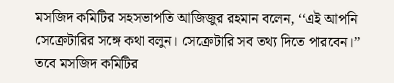মসজিদ কমিটির সহসভাপতি আজিজুর রহমান বলেন, ‘‘এই আপনি সেক্রেটারির সঙ্গে কথা বলুন। সেক্রেটারি সব তথ্য দিতে পারবেন।’’
তবে মসজিদ কমিটির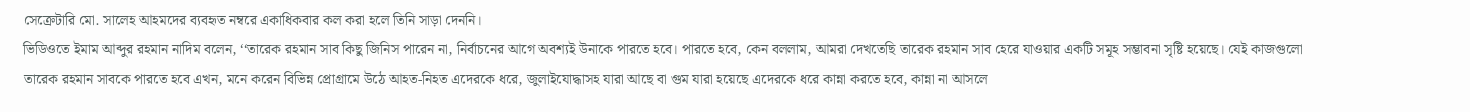সেক্রেটারি মো. সালেহ আহমদের ব্যবহৃত নম্বরে একাধিকবার কল করা হলে তিনি সাড়া দেননি।
ভিডিওতে ইমাম আব্দুর রহমান নাদিম বলেন, ‘‘তারেক রহমান সাব কিছু জিনিস পারেন না, নির্বাচনের আগে অবশ্যই উনাকে পারতে হবে। পারতে হবে, কেন বললাম, আমরা দেখতেছি তারেক রহমান সাব হেরে যাওয়ার একটি সমূহ সম্ভাবনা সৃষ্টি হয়েছে। যেই কাজগুলো তারেক রহমান সাবকে পারতে হবে এখন, মনে করেন বিভিন্ন প্রোগ্রামে উঠে আহত-নিহত এদেরকে ধরে, জুলাইযোদ্ধাসহ যারা আছে বা গুম যারা হয়েছে এদেরকে ধরে কান্না করতে হবে, কান্না না আসলে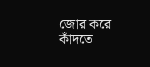জোর করে কাঁদতে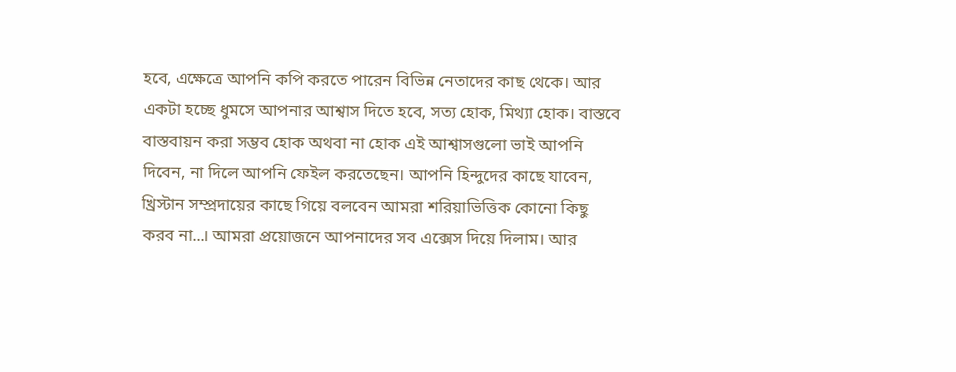হবে, এক্ষেত্রে আপনি কপি করতে পারেন বিভিন্ন নেতাদের কাছ থেকে। আর একটা হচ্ছে ধুমসে আপনার আশ্বাস দিতে হবে, সত্য হোক, মিথ্যা হোক। বাস্তবে বাস্তবায়ন করা সম্ভব হোক অথবা না হোক এই আশ্বাসগুলো ভাই আপনি দিবেন, না দিলে আপনি ফেইল করতেছেন। আপনি হিন্দুদের কাছে যাবেন, খ্রিস্টান সম্প্রদায়ের কাছে গিয়ে বলবেন আমরা শরিয়াভিত্তিক কোনো কিছু করব না...। আমরা প্রয়োজনে আপনাদের সব এক্সেস দিয়ে দিলাম। আর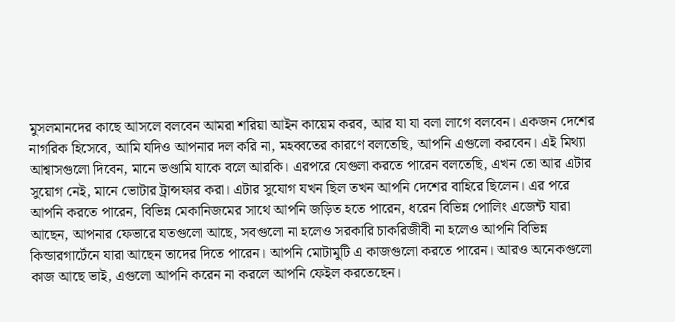মুসলমানদের কাছে আসলে বলবেন আমরা শরিয়া আইন কায়েম করব, আর যা যা বলা লাগে বলবেন। একজন দেশের নাগরিক হিসেবে, আমি যদিও আপনার দল করি না, মহব্বতের কারণে বলতেছি, আপনি এগুলো করবেন। এই মিথ্যা আশ্বাসগুলো দিবেন, মানে ভণ্ডামি যাকে বলে আরকি। এরপরে যেগুলা করতে পারেন বলতেছি, এখন তো আর এটার সুয়োগ নেই, মানে ভোটার ট্রান্সফার করা। এটার সুযোগ যখন ছিল তখন আপনি দেশের বাহিরে ছিলেন। এর পরে আপনি করতে পারেন, বিভিন্ন মেকানিজমের সাথে আপনি জড়িত হতে পারেন, ধরেন বিভিন্ন পোলিং এজেন্ট যারা আছেন, আপনার ফেভারে যতগুলো আছে, সবগুলো না হলেও সরকারি চাকরিজীবী না হলেও আপনি বিভিন্ন কিন্ডারগার্টেনে যারা আছেন তাদের দিতে পারেন। আপনি মোটামুটি এ কাজগুলো করতে পারেন। আরও অনেকগুলো কাজ আছে ভাই, এগুলো আপনি করেন না করলে আপনি ফেইল করতেছেন।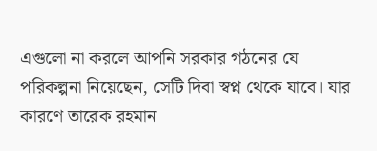এগুলো না করলে আপনি সরকার গঠনের যে পরিকল্পনা নিয়েছেন, সেটি দিবা স্বপ্ন থেকে যাবে। যার কারণে তারেক রহমান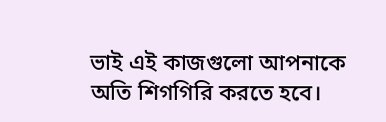ভাই এই কাজগুলো আপনাকে অতি শিগগিরি করতে হবে।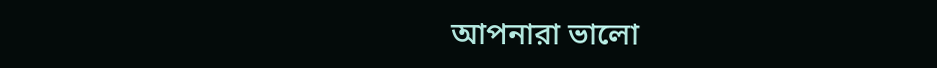আপনারা ভালো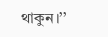থাকুন।’’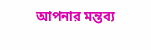আপনার মন্তব্য